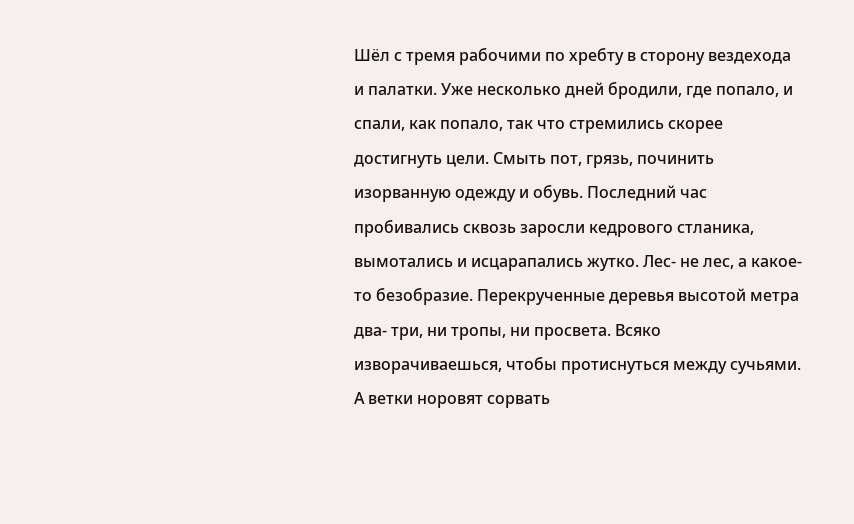Шёл с тремя рабочими по хребту в сторону вездехода и палатки. Уже несколько дней бродили, где попало, и спали, как попало, так что стремились скорее достигнуть цели. Смыть пот, грязь, починить изорванную одежду и обувь. Последний час пробивались сквозь заросли кедрового стланика, вымотались и исцарапались жутко. Лес- не лес, а какое-то безобразие. Перекрученные деревья высотой метра два- три, ни тропы, ни просвета. Всяко изворачиваешься, чтобы протиснуться между сучьями. А ветки норовят сорвать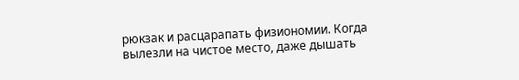рюкзак и расцарапать физиономии. Когда вылезли на чистое место, даже дышать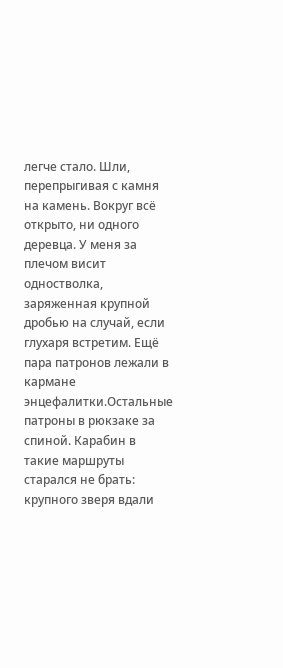легче стало. Шли, перепрыгивая с камня на камень. Вокруг всё открыто, ни одного деревца. У меня за плечом висит одностволка, заряженная крупной дробью на случай, если глухаря встретим. Ещё пара патронов лежали в кармане энцефалитки.Остальные патроны в рюкзаке за спиной. Карабин в такие маршруты старался не брать: крупного зверя вдали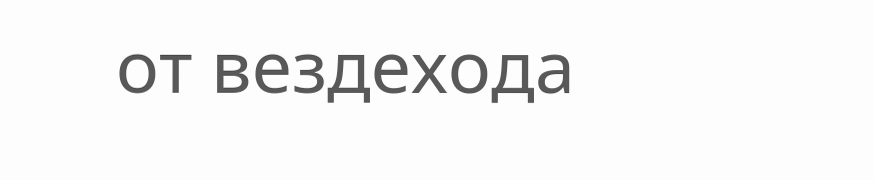от вездехода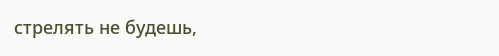стрелять не будешь,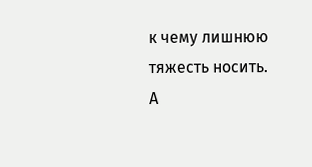к чему лишнюю тяжесть носить. А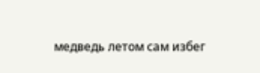медведь летом сам избег